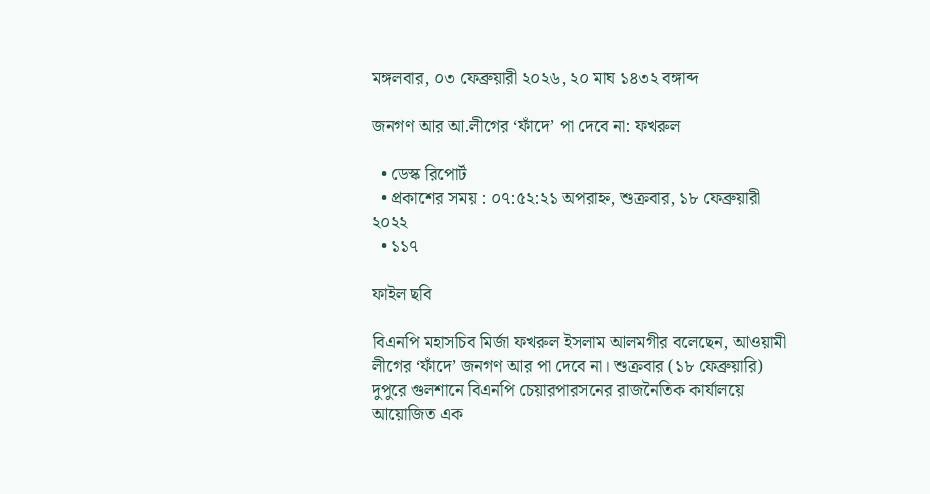মঙ্গলবার, ০৩ ফেব্রুয়ারী ২০২৬, ২০ মাঘ ১৪৩২ বঙ্গাব্দ

জনগণ আর আ.লীগের ‘ফাঁদে’ পা দেবে না: ফখরুল

  • ডেস্ক রিপোর্ট
  • প্রকাশের সময় : ০৭:৫২:২১ অপরাহ্ন, শুক্রবার, ১৮ ফেব্রুয়ারী ২০২২
  • ১১৭

ফাইল ছবি

বিএনপি মহাসচিব মির্জা ফখরুল ইসলাম আলমগীর বলেছেন, আওয়ামী লীগের ‘ফাঁদে’ জনগণ আর পা দেবে না। শুক্রবার (১৮ ফেব্রুয়ারি) দুপুরে গুলশানে বিএনপি চেয়ারপারসনের রাজনৈতিক কার্যালয়ে আয়োজিত এক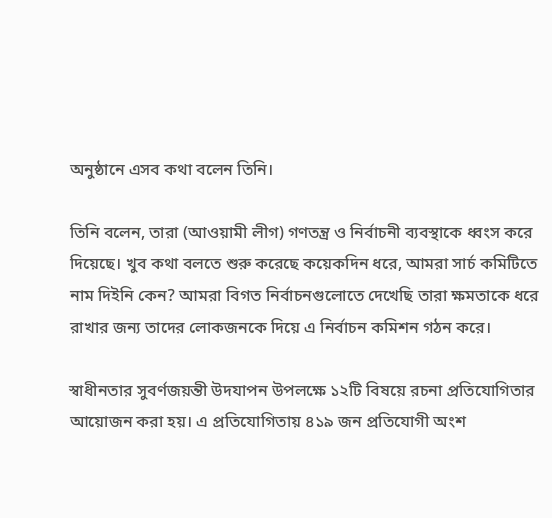অনুষ্ঠানে এসব কথা বলেন তিনি।

তিনি বলেন, তারা (আওয়ামী লীগ) গণতন্ত্র ও নির্বাচনী ব্যবস্থাকে ধ্বংস করে দিয়েছে। খুব কথা বলতে শুরু করেছে কয়েকদিন ধরে, আমরা সার্চ কমিটিতে নাম দিইনি কেন? আমরা বিগত নির্বাচনগুলোতে দেখেছি তারা ক্ষমতাকে ধরে রাখার জন্য তাদের লোকজনকে দিয়ে এ নির্বাচন কমিশন গঠন করে।

স্বাধীনতার সুবর্ণজয়ন্তী উদযাপন উপলক্ষে ১২টি বিষয়ে রচনা প্রতিযোগিতার আয়োজন করা হয়। এ প্রতিযোগিতায় ৪১৯ জন প্রতিযোগী অংশ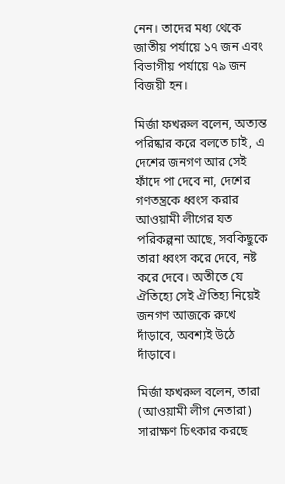নেন। তাদের মধ্য থেকে জাতীয় পর্যায়ে ১৭ জন এবং বিভাগীয় পর্যায়ে ৭৯ জন বিজয়ী হন।

মির্জা ফখরুল বলেন, অত্যন্ত পরিষ্কার করে বলতে চাই, এ দেশের জনগণ আর সেই ফাঁদে পা দেবে না, দেশের  গণতন্ত্রকে ধ্বংস করার আওয়ামী লীগের যত পরিকল্পনা আছে, সবকিছুকে তারা ধ্বংস করে দেবে, নষ্ট করে দেবে। অতীতে যে ঐতিহ্যে সেই ঐতিহ্য নিয়েই জনগণ আজকে রুখে দাঁড়াবে, অবশ্যই উঠে দাঁড়াবে।

মির্জা ফখরুল বলেন, তারা (আওয়ামী লীগ নেতারা) সারাক্ষণ চিৎকার করছে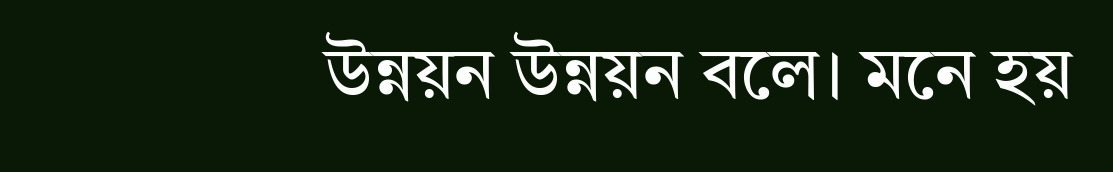উন্নয়ন উন্নয়ন বলে। মনে হয়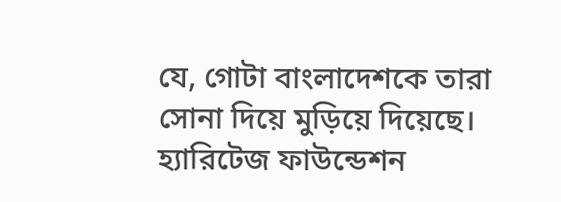যে, গোটা বাংলাদেশকে তারা সোনা দিয়ে মুড়িয়ে দিয়েছে। হ্যারিটেজ ফাউন্ডেশন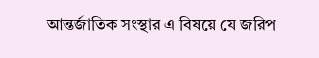আন্তর্জাতিক সংস্থার এ বিষয়ে যে জরিপ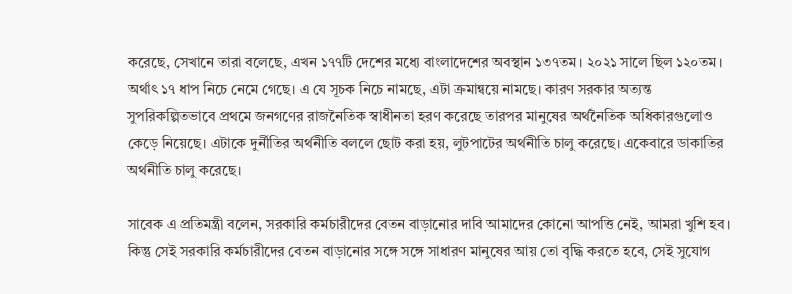করেছে, সেখানে তারা বলেছে, এখন ১৭৭টি দেশের মধ্যে বাংলাদেশের অবস্থান ১৩৭তম। ২০২১ সালে ছিল ১২০তম। অর্থাৎ ১৭ ধাপ নিচে নেমে গেছে। এ যে সূচক নিচে নামছে, এটা ক্রমান্বয়ে নামছে। কারণ সরকার অত্যন্ত সুপরিকল্পিতভাবে প্রথমে জনগণের রাজনৈতিক স্বাধীনতা হরণ করেছে তারপর মানুষের অর্থনৈতিক অধিকারগুলোও কেড়ে নিয়েছে। এটাকে দুর্নীতির অর্থনীতি বললে ছোট করা হয়, লুটপাটের অর্থনীতি চালু করেছে। একেবারে ডাকাতির অর্থনীতি চালু করেছে।

সাবেক এ প্রতিমন্ত্রী বলেন, সরকারি কর্মচারীদের বেতন বাড়ানোর দাবি আমাদের কোনো আপত্তি নেই, আমরা খুশি হব। কিন্তু সেই সরকারি কর্মচারীদের বেতন বাড়ানোর সঙ্গে সঙ্গে সাধারণ মানুষের আয় তো বৃদ্ধি করতে হবে, সেই সুযোগ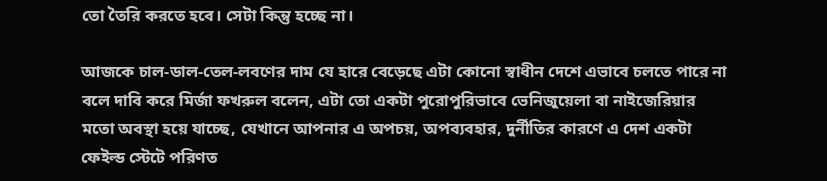তো তৈরি করতে হবে। সেটা কিন্তু হচ্ছে না।

আজকে চাল-ডাল-তেল-লবণের দাম যে হারে বেড়েছে এটা কোনো স্বাধীন দেশে এভাবে চলতে পারে না বলে দাবি করে মির্জা ফখরুল বলেন, এটা তো একটা পুরোপুরিভাবে ভেনিজুয়েলা বা নাইজেরিয়ার মতো অবস্থা হয়ে যাচ্ছে, যেখানে আপনার এ অপচয়, অপব্যবহার, দুর্নীতির কারণে এ দেশ একটা ফেইল্ড স্টেটে পরিণত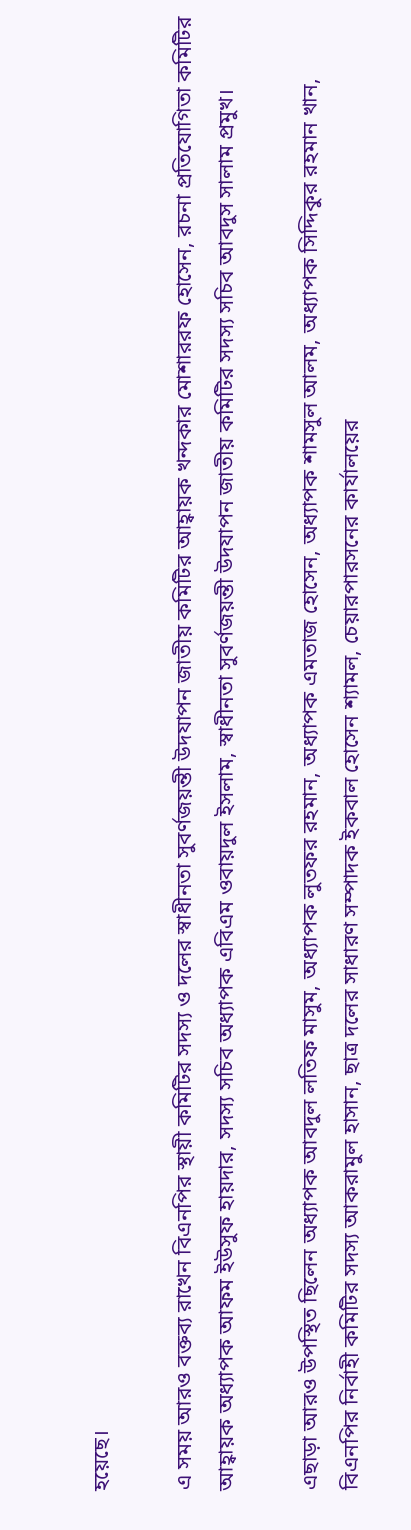হয়েছে।

এ সময় আরও বক্তব্য রাখেন বিএনপির স্থায়ী কমিটির সদস্য ও দলের স্বাধীনতা সুবর্ণজয়ন্তী উদযাপন জাতীয় কমিটির আহ্বায়ক খন্দকার মোশাররফ হোসেন, রচনা প্রতিযোগিতা কমিটির আহ্বায়ক অধ্যাপক আফম ইউসুফ হায়দার, সদস্য সচিব অধ্যাপক এবিএম ওবায়দুল ইসলাম, স্বাধীনতা সুবর্ণজয়ন্তী উদযাপন জাতীয় কমিটির সদস্য সচিব আবদুস সালাম প্রমুখ।

এছাড়া আরও উপস্থিত ছিলেন অধ্যাপক আবদুল লতিফ মাসুম, অধ্যাপক লুতফর রহমান, অধ্যাপক এমতাজ হোসেন, অধ্যাপক শামসুল আলম, অধ্যাপক সিদ্দিকুর রহমান খান, বিএনপির নির্বাহী কমিটির সদস্য আকরামুল হাসান, ছাত্র দলের সাধারণ সম্পাদক ইকবাল হোসেন শ্যামল, চেয়ারপারসনের কার্যালয়ের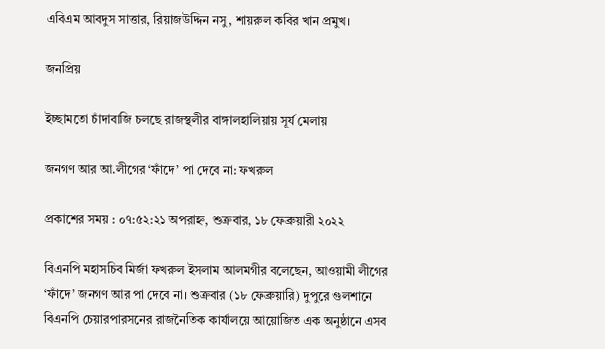এবিএম আবদুস সাত্তার, রিয়াজউদ্দিন নসু, শায়রুল কবির খান প্রমুখ।

জনপ্রিয়

ইচ্ছামতো চাঁদাবাজি চলছে রাজস্থলীর বাঙ্গালহালিয়ায় সূর্য মেলায়

জনগণ আর আ.লীগের ‘ফাঁদে’ পা দেবে না: ফখরুল

প্রকাশের সময় : ০৭:৫২:২১ অপরাহ্ন, শুক্রবার, ১৮ ফেব্রুয়ারী ২০২২

বিএনপি মহাসচিব মির্জা ফখরুল ইসলাম আলমগীর বলেছেন, আওয়ামী লীগের ‘ফাঁদে’ জনগণ আর পা দেবে না। শুক্রবার (১৮ ফেব্রুয়ারি) দুপুরে গুলশানে বিএনপি চেয়ারপারসনের রাজনৈতিক কার্যালয়ে আয়োজিত এক অনুষ্ঠানে এসব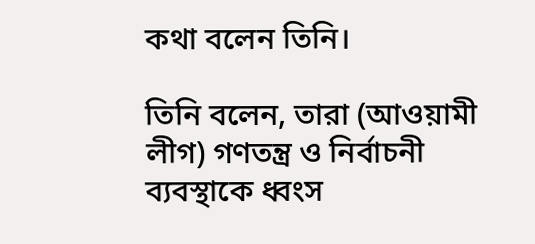কথা বলেন তিনি।

তিনি বলেন, তারা (আওয়ামী লীগ) গণতন্ত্র ও নির্বাচনী ব্যবস্থাকে ধ্বংস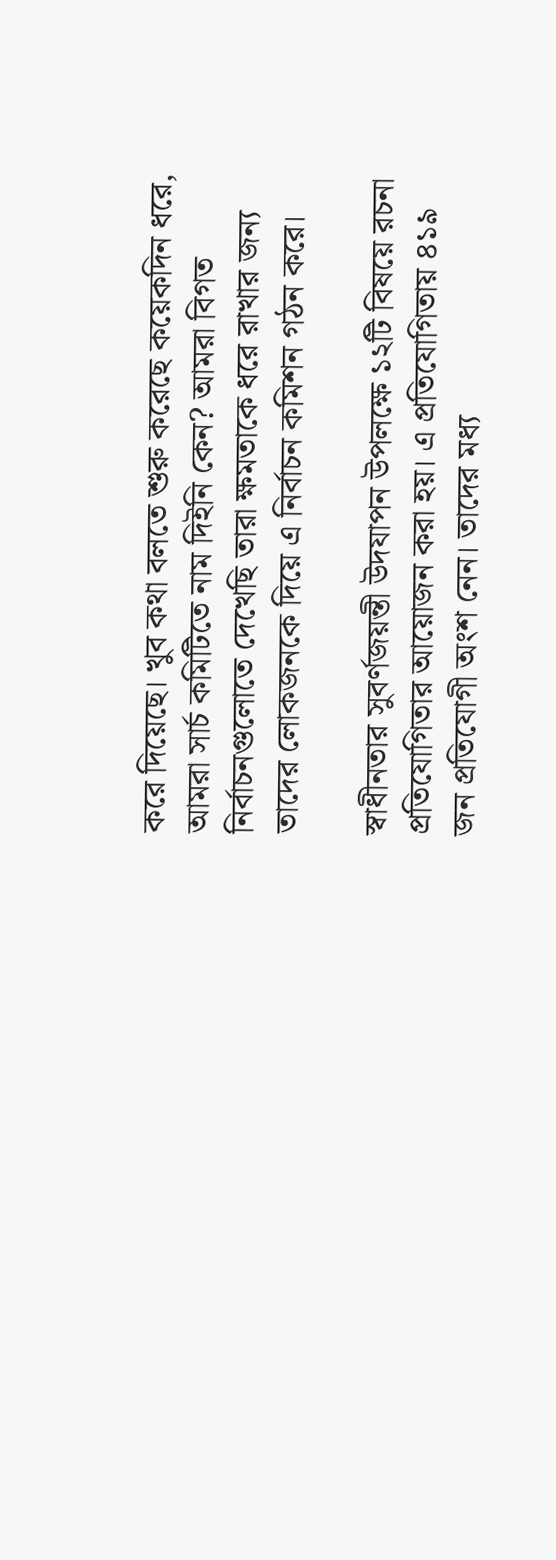করে দিয়েছে। খুব কথা বলতে শুরু করেছে কয়েকদিন ধরে, আমরা সার্চ কমিটিতে নাম দিইনি কেন? আমরা বিগত নির্বাচনগুলোতে দেখেছি তারা ক্ষমতাকে ধরে রাখার জন্য তাদের লোকজনকে দিয়ে এ নির্বাচন কমিশন গঠন করে।

স্বাধীনতার সুবর্ণজয়ন্তী উদযাপন উপলক্ষে ১২টি বিষয়ে রচনা প্রতিযোগিতার আয়োজন করা হয়। এ প্রতিযোগিতায় ৪১৯ জন প্রতিযোগী অংশ নেন। তাদের মধ্য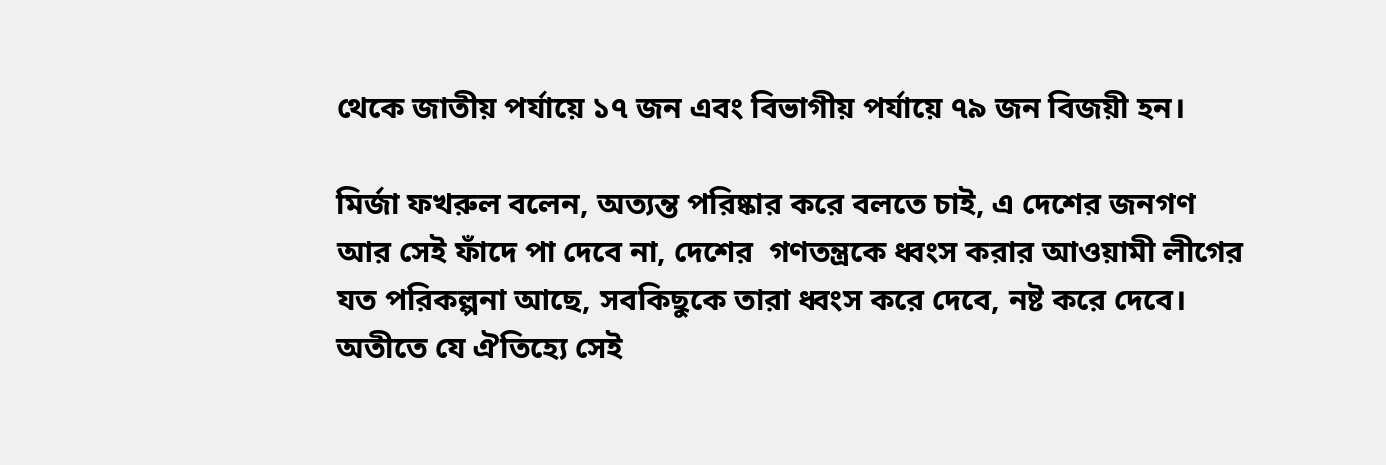থেকে জাতীয় পর্যায়ে ১৭ জন এবং বিভাগীয় পর্যায়ে ৭৯ জন বিজয়ী হন।

মির্জা ফখরুল বলেন, অত্যন্ত পরিষ্কার করে বলতে চাই, এ দেশের জনগণ আর সেই ফাঁদে পা দেবে না, দেশের  গণতন্ত্রকে ধ্বংস করার আওয়ামী লীগের যত পরিকল্পনা আছে, সবকিছুকে তারা ধ্বংস করে দেবে, নষ্ট করে দেবে। অতীতে যে ঐতিহ্যে সেই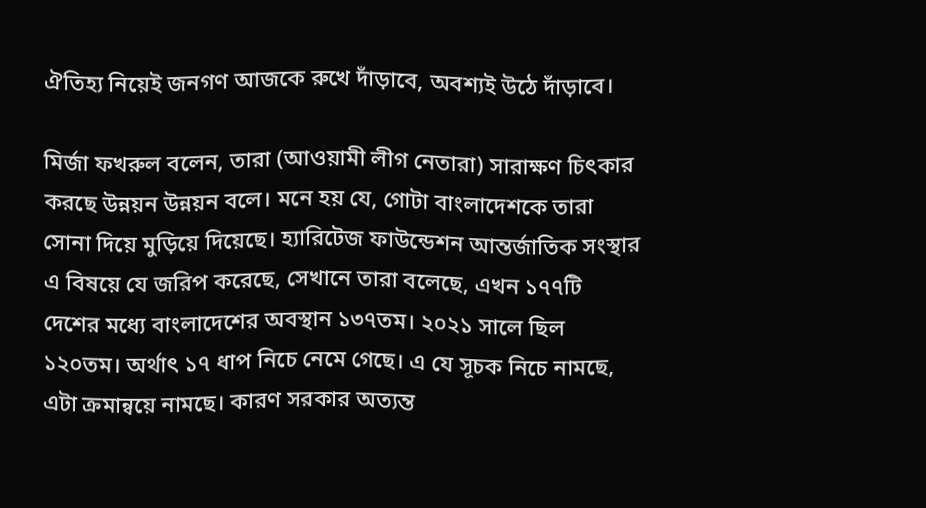ঐতিহ্য নিয়েই জনগণ আজকে রুখে দাঁড়াবে, অবশ্যই উঠে দাঁড়াবে।

মির্জা ফখরুল বলেন, তারা (আওয়ামী লীগ নেতারা) সারাক্ষণ চিৎকার করছে উন্নয়ন উন্নয়ন বলে। মনে হয় যে, গোটা বাংলাদেশকে তারা সোনা দিয়ে মুড়িয়ে দিয়েছে। হ্যারিটেজ ফাউন্ডেশন আন্তর্জাতিক সংস্থার এ বিষয়ে যে জরিপ করেছে, সেখানে তারা বলেছে, এখন ১৭৭টি দেশের মধ্যে বাংলাদেশের অবস্থান ১৩৭তম। ২০২১ সালে ছিল ১২০তম। অর্থাৎ ১৭ ধাপ নিচে নেমে গেছে। এ যে সূচক নিচে নামছে, এটা ক্রমান্বয়ে নামছে। কারণ সরকার অত্যন্ত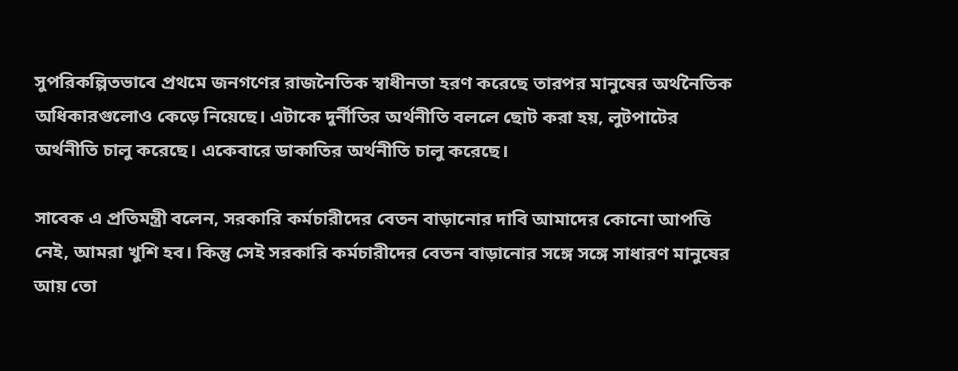সুপরিকল্পিতভাবে প্রথমে জনগণের রাজনৈতিক স্বাধীনতা হরণ করেছে তারপর মানুষের অর্থনৈতিক অধিকারগুলোও কেড়ে নিয়েছে। এটাকে দুর্নীতির অর্থনীতি বললে ছোট করা হয়, লুটপাটের অর্থনীতি চালু করেছে। একেবারে ডাকাতির অর্থনীতি চালু করেছে।

সাবেক এ প্রতিমন্ত্রী বলেন, সরকারি কর্মচারীদের বেতন বাড়ানোর দাবি আমাদের কোনো আপত্তি নেই, আমরা খুশি হব। কিন্তু সেই সরকারি কর্মচারীদের বেতন বাড়ানোর সঙ্গে সঙ্গে সাধারণ মানুষের আয় তো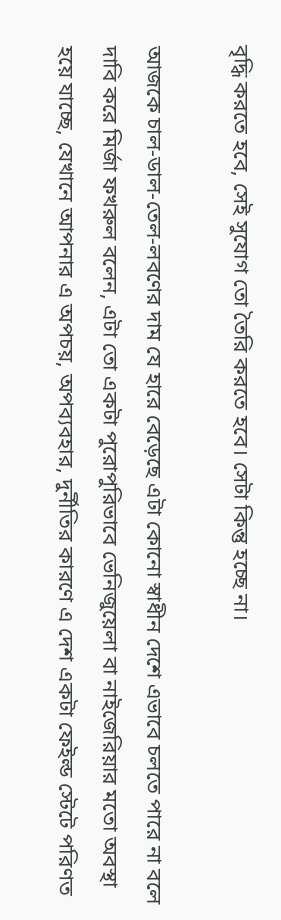বৃদ্ধি করতে হবে, সেই সুযোগ তো তৈরি করতে হবে। সেটা কিন্তু হচ্ছে না।

আজকে চাল-ডাল-তেল-লবণের দাম যে হারে বেড়েছে এটা কোনো স্বাধীন দেশে এভাবে চলতে পারে না বলে দাবি করে মির্জা ফখরুল বলেন, এটা তো একটা পুরোপুরিভাবে ভেনিজুয়েলা বা নাইজেরিয়ার মতো অবস্থা হয়ে যাচ্ছে, যেখানে আপনার এ অপচয়, অপব্যবহার, দুর্নীতির কারণে এ দেশ একটা ফেইল্ড স্টেটে পরিণত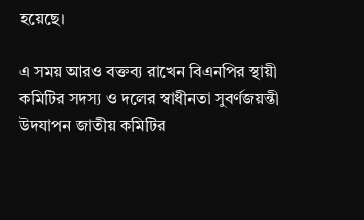হয়েছে।

এ সময় আরও বক্তব্য রাখেন বিএনপির স্থায়ী কমিটির সদস্য ও দলের স্বাধীনতা সুবর্ণজয়ন্তী উদযাপন জাতীয় কমিটির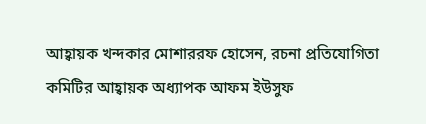আহ্বায়ক খন্দকার মোশাররফ হোসেন, রচনা প্রতিযোগিতা কমিটির আহ্বায়ক অধ্যাপক আফম ইউসুফ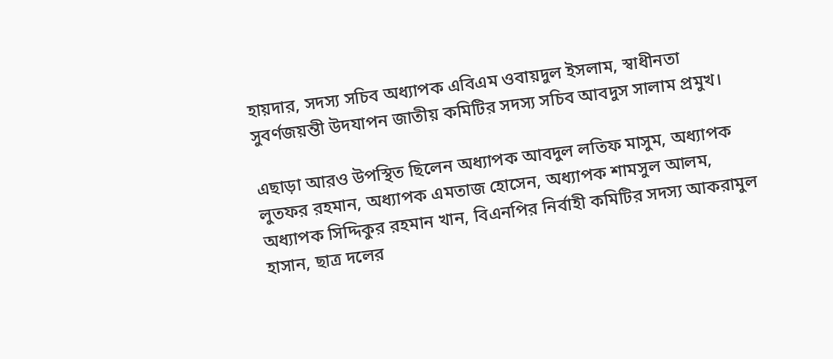হায়দার, সদস্য সচিব অধ্যাপক এবিএম ওবায়দুল ইসলাম, স্বাধীনতা সুবর্ণজয়ন্তী উদযাপন জাতীয় কমিটির সদস্য সচিব আবদুস সালাম প্রমুখ।

এছাড়া আরও উপস্থিত ছিলেন অধ্যাপক আবদুল লতিফ মাসুম, অধ্যাপক লুতফর রহমান, অধ্যাপক এমতাজ হোসেন, অধ্যাপক শামসুল আলম, অধ্যাপক সিদ্দিকুর রহমান খান, বিএনপির নির্বাহী কমিটির সদস্য আকরামুল হাসান, ছাত্র দলের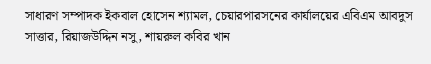সাধারণ সম্পাদক ইকবাল হোসেন শ্যামল, চেয়ারপারসনের কার্যালয়ের এবিএম আবদুস সাত্তার, রিয়াজউদ্দিন নসু, শায়রুল কবির খান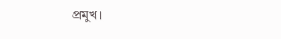প্রমুখ।